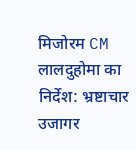मिजोरम CM लालदुहोमा का निर्देश: भ्रष्टाचार उजागर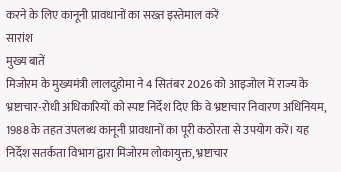करने के लिए कानूनी प्रावधानों का सख्त इस्तेमाल करें
सारांश
मुख्य बातें
मिजोरम के मुख्यमंत्री लालदुहोमा ने 4 सितंबर 2026 को आइजोल में राज्य के भ्रष्टाचार-रोधी अधिकारियों को स्पष्ट निर्देश दिए कि वे भ्रष्टाचार निवारण अधिनियम, 1988 के तहत उपलब्ध कानूनी प्रावधानों का पूरी कठोरता से उपयोग करें। यह निर्देश सतर्कता विभाग द्वारा मिजोरम लोकायुक्त, भ्रष्टाचार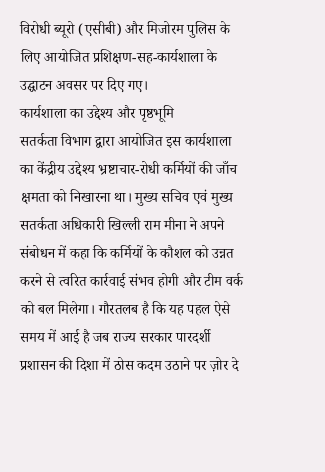विरोधी ब्यूरो (एसीबी) और मिजोरम पुलिस के लिए आयोजित प्रशिक्षण-सह-कार्यशाला के उद्घाटन अवसर पर दिए गए।
कार्यशाला का उद्देश्य और पृष्ठभूमि
सतर्कता विभाग द्वारा आयोजित इस कार्यशाला का केंद्रीय उद्देश्य भ्रष्टाचार-रोधी कर्मियों की जाँच क्षमता को निखारना था। मुख्य सचिव एवं मुख्य सतर्कता अधिकारी खिल्ली राम मीना ने अपने संबोधन में कहा कि कर्मियों के कौशल को उन्नत करने से त्वरित कार्रवाई संभव होगी और टीम वर्क को बल मिलेगा। गौरतलब है कि यह पहल ऐसे समय में आई है जब राज्य सरकार पारदर्शी प्रशासन की दिशा में ठोस कदम उठाने पर ज़ोर दे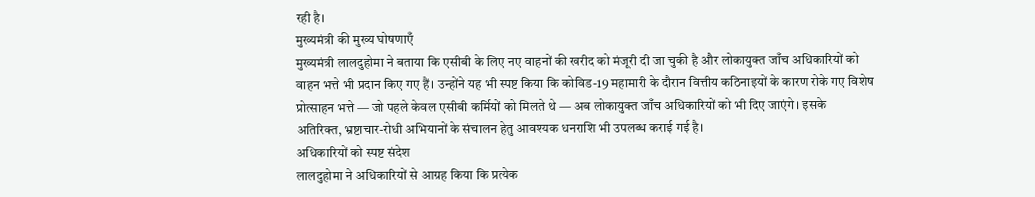रही है।
मुख्यमंत्री की मुख्य घोषणाएँ
मुख्यमंत्री लालदुहोमा ने बताया कि एसीबी के लिए नए वाहनों की खरीद को मंजूरी दी जा चुकी है और लोकायुक्त जाँच अधिकारियों को वाहन भत्ते भी प्रदान किए गए हैं। उन्होंने यह भी स्पष्ट किया कि कोविड-19 महामारी के दौरान वित्तीय कठिनाइयों के कारण रोके गए विशेष प्रोत्साहन भत्ते — जो पहले केवल एसीबी कर्मियों को मिलते थे — अब लोकायुक्त जाँच अधिकारियों को भी दिए जाएंगे। इसके अतिरिक्त, भ्रष्टाचार-रोधी अभियानों के संचालन हेतु आवश्यक धनराशि भी उपलब्ध कराई गई है।
अधिकारियों को स्पष्ट संदेश
लालदुहोमा ने अधिकारियों से आग्रह किया कि प्रत्येक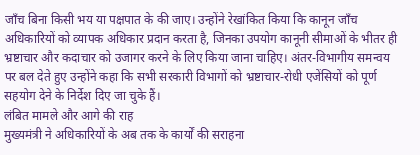जाँच बिना किसी भय या पक्षपात के की जाए। उन्होंने रेखांकित किया कि कानून जाँच अधिकारियों को व्यापक अधिकार प्रदान करता है, जिनका उपयोग कानूनी सीमाओं के भीतर ही भ्रष्टाचार और कदाचार को उजागर करने के लिए किया जाना चाहिए। अंतर-विभागीय समन्वय पर बल देते हुए उन्होंने कहा कि सभी सरकारी विभागों को भ्रष्टाचार-रोधी एजेंसियों को पूर्ण सहयोग देने के निर्देश दिए जा चुके हैं।
लंबित मामले और आगे की राह
मुख्यमंत्री ने अधिकारियों के अब तक के कार्यों की सराहना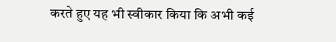करते हुए यह भी स्वीकार किया कि अभी कई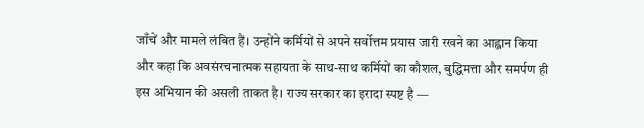जाँचें और मामले लंबित हैं। उन्होंने कर्मियों से अपने सर्वोत्तम प्रयास जारी रखने का आह्वान किया और कहा कि अवसंरचनात्मक सहायता के साथ-साथ कर्मियों का कौशल, बुद्धिमत्ता और समर्पण ही इस अभियान की असली ताकत है। राज्य सरकार का इरादा स्पष्ट है —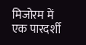मिजोरम में एक पारदर्शी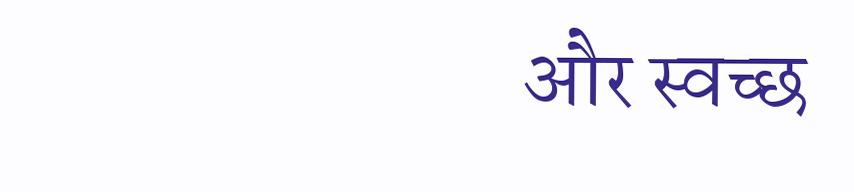और स्वच्छ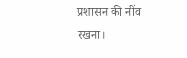प्रशासन की नींव रखना।